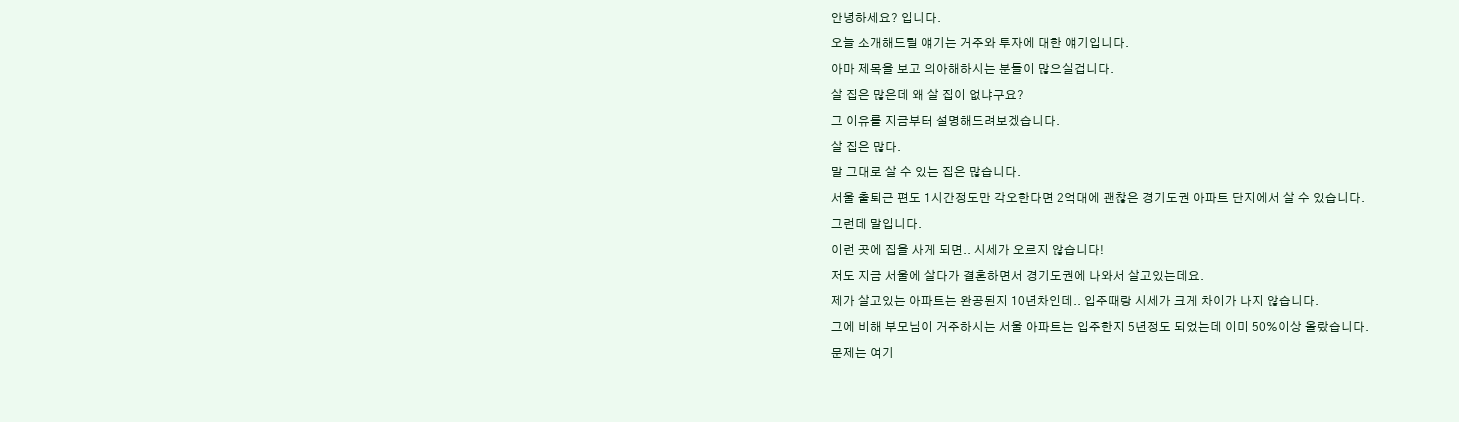안녕하세요? 입니다.
오늘 소개해드릴 얘기는 거주와 투자에 대한 얘기입니다.
아마 제목을 보고 의아해하시는 분들이 많으실겁니다.
살 집은 많은데 왜 살 집이 없냐구요?
그 이유를 지금부터 설명해드려보겠습니다.
살 집은 많다.
말 그대로 살 수 있는 집은 많습니다.
서울 출퇴근 편도 1시간정도만 각오한다면 2억대에 괜찮은 경기도권 아파트 단지에서 살 수 있습니다.
그런데 말입니다.
이런 곳에 집을 사게 되면.. 시세가 오르지 않습니다!
저도 지금 서울에 살다가 결혼하면서 경기도권에 나와서 살고있는데요.
제가 살고있는 아파트는 완공된지 10년차인데.. 입주때랑 시세가 크게 차이가 나지 않습니다.
그에 비해 부모님이 거주하시는 서울 아파트는 입주한지 5년정도 되었는데 이미 50%이상 올랐습니다.
문제는 여기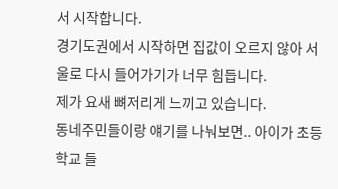서 시작합니다.
경기도권에서 시작하면 집값이 오르지 않아 서울로 다시 들어가기가 너무 힘듭니다.
제가 요새 뼈저리게 느끼고 있습니다.
동네주민들이랑 얘기를 나눠보면.. 아이가 초등학교 들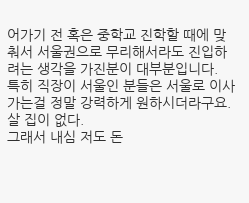어가기 전 혹은 중학교 진학할 때에 맞춰서 서울권으로 무리해서라도 진입하려는 생각을 가진분이 대부분입니다.
특히 직장이 서울인 분들은 서울로 이사가는걸 정말 강력하게 원하시더라구요.
살 집이 없다.
그래서 내심 저도 돈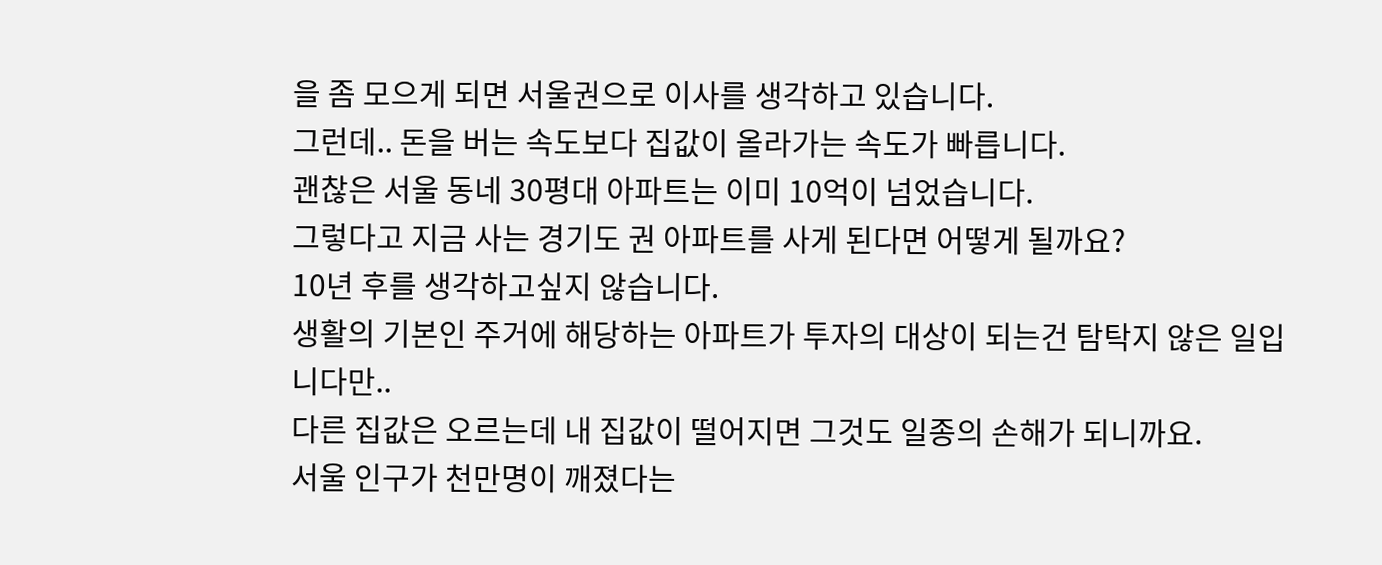을 좀 모으게 되면 서울권으로 이사를 생각하고 있습니다.
그런데.. 돈을 버는 속도보다 집값이 올라가는 속도가 빠릅니다.
괜찮은 서울 동네 30평대 아파트는 이미 10억이 넘었습니다.
그렇다고 지금 사는 경기도 권 아파트를 사게 된다면 어떻게 될까요?
10년 후를 생각하고싶지 않습니다.
생활의 기본인 주거에 해당하는 아파트가 투자의 대상이 되는건 탐탁지 않은 일입니다만..
다른 집값은 오르는데 내 집값이 떨어지면 그것도 일종의 손해가 되니까요.
서울 인구가 천만명이 깨졌다는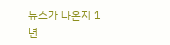뉴스가 나온지 1년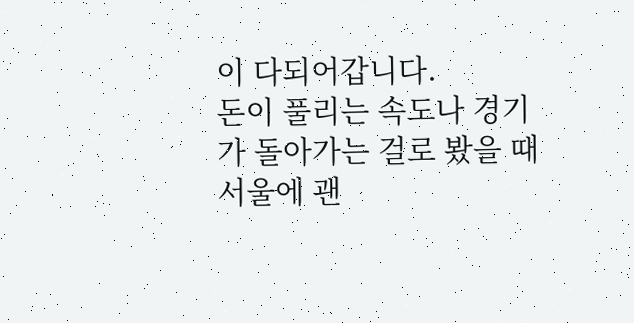이 다되어갑니다.
돈이 풀리는 속도나 경기가 돌아가는 걸로 봤을 때 서울에 괜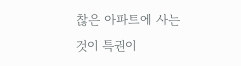찮은 아파트에 사는 것이 특권이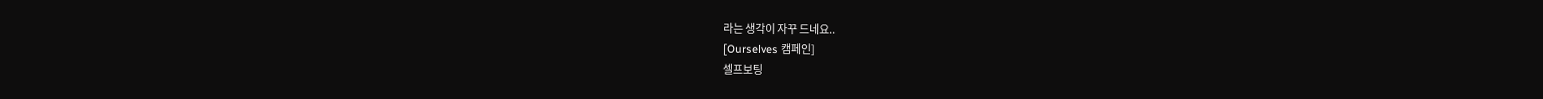라는 생각이 자꾸 드네요..
[Ourselves 캠페인]
셀프보팅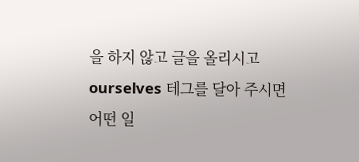을 하지 않고 글을 올리시고
ourselves 테그를 달아 주시면
어떤 일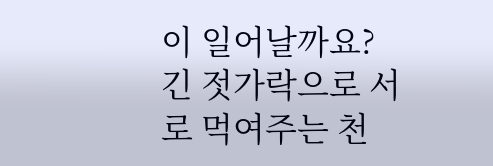이 일어날까요?
긴 젓가락으로 서로 먹여주는 천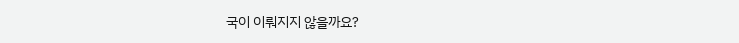국이 이뤄지지 않을까요?